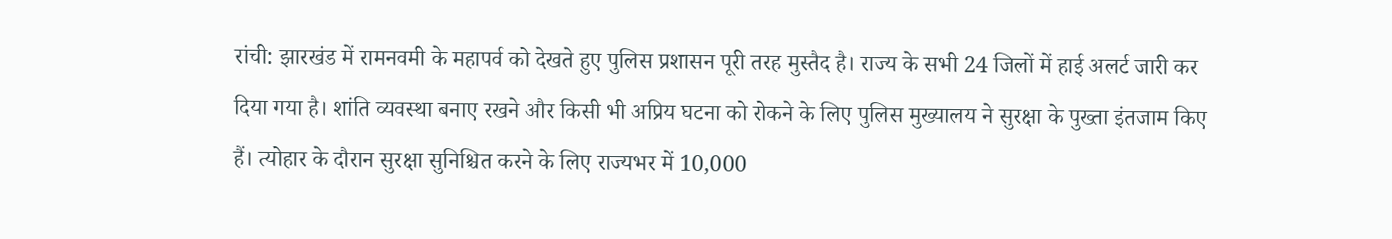रांची: झारखंड में रामनवमी के महापर्व को देखते हुए पुलिस प्रशासन पूरी तरह मुस्तैद है। राज्य के सभी 24 जिलों में हाई अलर्ट जारी कर दिया गया है। शांति व्यवस्था बनाए रखने और किसी भी अप्रिय घटना को रोकने के लिए पुलिस मुख्यालय ने सुरक्षा के पुख्ता इंतजाम किए हैं। त्योहार के दौरान सुरक्षा सुनिश्चित करने के लिए राज्यभर में 10,000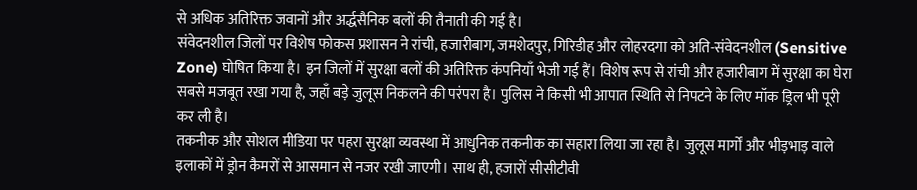से अधिक अतिरिक्त जवानों और अर्द्धसैनिक बलों की तैनाती की गई है।
संवेदनशील जिलों पर विशेष फोकस प्रशासन ने रांची, हजारीबाग, जमशेदपुर, गिरिडीह और लोहरदगा को अति-संवेदनशील (Sensitive Zone) घोषित किया है। इन जिलों में सुरक्षा बलों की अतिरिक्त कंपनियाँ भेजी गई हैं। विशेष रूप से रांची और हजारीबाग में सुरक्षा का घेरा सबसे मजबूत रखा गया है, जहाँ बड़े जुलूस निकलने की परंपरा है। पुलिस ने किसी भी आपात स्थिति से निपटने के लिए मॉक ड्रिल भी पूरी कर ली है।
तकनीक और सोशल मीडिया पर पहरा सुरक्षा व्यवस्था में आधुनिक तकनीक का सहारा लिया जा रहा है। जुलूस मार्गों और भीड़भाड़ वाले इलाकों में ड्रोन कैमरों से आसमान से नजर रखी जाएगी। साथ ही, हजारों सीसीटीवी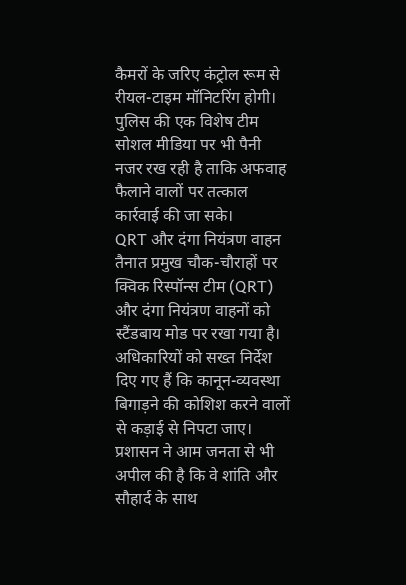कैमरों के जरिए कंट्रोल रूम से रीयल-टाइम मॉनिटरिंग होगी। पुलिस की एक विशेष टीम सोशल मीडिया पर भी पैनी नजर रख रही है ताकि अफवाह फैलाने वालों पर तत्काल कार्रवाई की जा सके।
QRT और दंगा नियंत्रण वाहन तैनात प्रमुख चौक-चौराहों पर क्विक रिस्पॉन्स टीम (QRT) और दंगा नियंत्रण वाहनों को स्टैंडबाय मोड पर रखा गया है। अधिकारियों को सख्त निर्देश दिए गए हैं कि कानून-व्यवस्था बिगाड़ने की कोशिश करने वालों से कड़ाई से निपटा जाए। प्रशासन ने आम जनता से भी अपील की है कि वे शांति और सौहार्द के साथ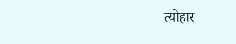त्योहार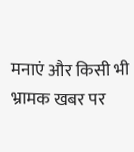मनाएं और किसी भी भ्रामक खबर पर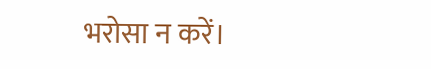भरोसा न करें।